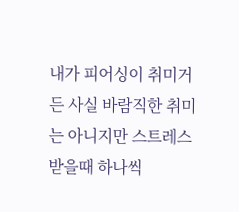내가 피어싱이 취미거든 사실 바람직한 취미는 아니지만 스트레스받을때 하나씩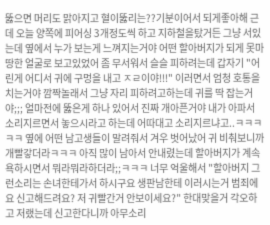뚫으면 머리도 맑아지고 혈이뚫리는??기분이어서 되게좋아해 근데 오늘 양쪽에 피어싱 3개정도씩 하고 지하철을탔거든 그냥 서있는데 옆에서 누가 보는게 느껴지는거야 어떤 할아버지가 되게 못마땅한 얼굴로 보고있었어 좀 무서워서 슬슬 피하려는데 갑자기 "어린게 어디서 귀에 구멍을 내고 ㅈㄹ이야!!!" 이러면서 엄청 호통을 치는거야 깜짝놀래서 그냥 자리 피하려고하는데 귀를 딱 잡는거야;;; 얼마전에 뚫은게 하나 있어서 진짜 개아픈거야 내가 아파서 소리지르면서 놓으시라고 하는데 어따대고 소리지르냐고..ㅋㅋㅋㅋㅋ 옆에 어떤 남고생들이 말려줘서 겨우 벗어났어 귀 비춰보니까 개빨갛더라ㅋㅋㅋ 아직 많이 남아서 안내렸는데 할아버지가 계속 욕하시면서 뭐라뭐라하더라;;ㅋㅋㅋ 너무 억울해서 "할아버지 그런소리는 손녀한테가서 하시구요 생판남한테 이러시는거 범죄에요 신고해드려요? 저 귀빨간거 안보이세요?" 한대맞을거 각오하고 저랬는데 신고한다니까 아무소리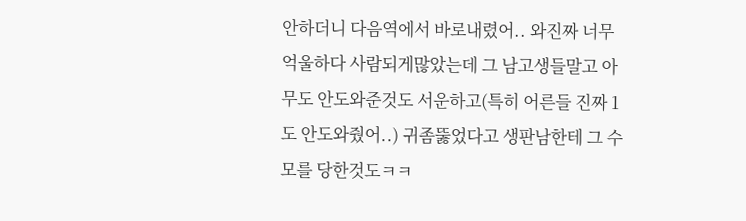안하더니 다음역에서 바로내렸어.. 와진짜 너무 억울하다 사람되게많았는데 그 남고생들말고 아무도 안도와준것도 서운하고(특히 어른들 진짜 1도 안도와줬어..) 귀좀뚫었다고 생판남한테 그 수모를 당한것도ㅋㅋ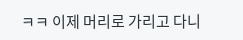ㅋㅋ 이제 머리로 가리고 다니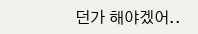던가 해야겠어..